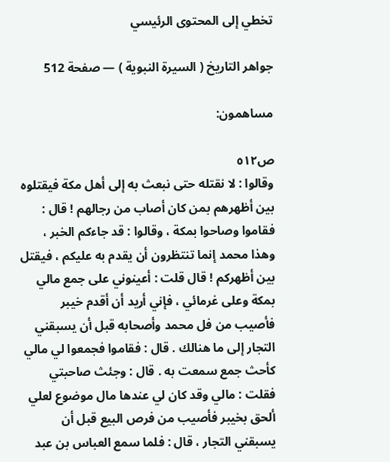تخطي إلى المحتوى الرئيسي

جواهر التاريخ ( السيرة النبوية ) — صفحة 512

مساهمون:

ص٥١٢
وقالوا : لا نقتله حتى نبعث به إلى أهل مكة فيقتلوه بين أظهرهم بمن كان أصاب من رجالهم ! قال : فقاموا وصاحوا بمكة ، وقالوا : قد جاءكم الخبر ، وهذا محمد إنما تنتظرون أن يقدم به عليكم ، فيقتل بين أظهركم ! قال قلت : أعينوني على جمع مالي بمكة وعلى غرمائي ، فإني أريد أن أقدم خيبر فأصيب من فل محمد وأصحابه قبل أن يسبقني التجار إلى ما هنالك . قال : فقاموا فجمعوا لي مالي كأحث جمع سمعت به . قال : وجئث صاحبتي فقلت : مالي وقد كان لي عندها مال موضوع لعلي ألحق بخيبر فأصيب من فرص البيع قبل أن يسبقني التجار ، قال : فلما سمع العباس بن عبد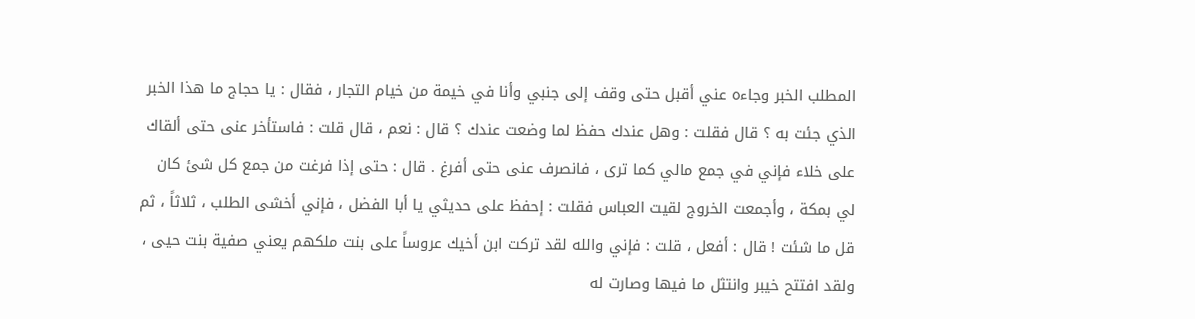المطلب الخبر وجاءه عني أقبل حتى وقف إلى جنبي وأنا في خيمة من خيام التجار ، فقال : يا حجاج ما هذا الخبر الذي جئت به ؟ قال فقلت : وهل عندك حفظ لما وضعت عندك ؟ قال : نعم ، قال قلت : فاستأخر عنى حتى ألقاك على خلاء فإني في جمع مالي كما ترى ، فانصرف عنى حتى أفرغ . قال : حتى إذا فرغت من جمع كل شئ كان لي بمكة ، وأجمعت الخروج لقيت العباس فقلت : إحفظ على حديثي يا أبا الفضل ، فإني أخشى الطلب ، ثلاثاً ، ثم قل ما شئت ! قال : أفعل ، قلت : فإني والله لقد تركت ابن أخيك عروساً على بنت ملكهم يعني صفية بنت حيى ، ولقد افتتح خيبر وانتثل ما فيها وصارت له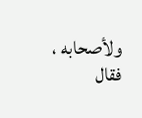ولأصحابه ، فقال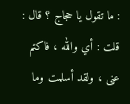: ما تقول يا حجاج ؟ قال : قلت : أي والله ، فاكتم عنى ، ولقد أسلمت وما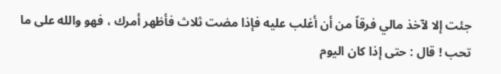جئت إلا لآخذ مالي فرقاً من أن أغلب عليه فإذا مضت ثلاث فأظهر أمرك ، فهو والله على ما تحب ! قال : حتى إذا كان اليوم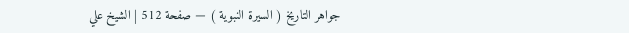جواهر التاريخ ( السيرة النبوية ) — صفحة 512 | الشيخ علي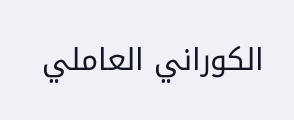الكوراني العاملي